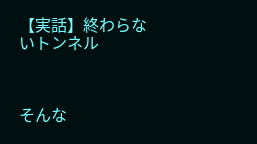【実話】終わらないトンネル



そんな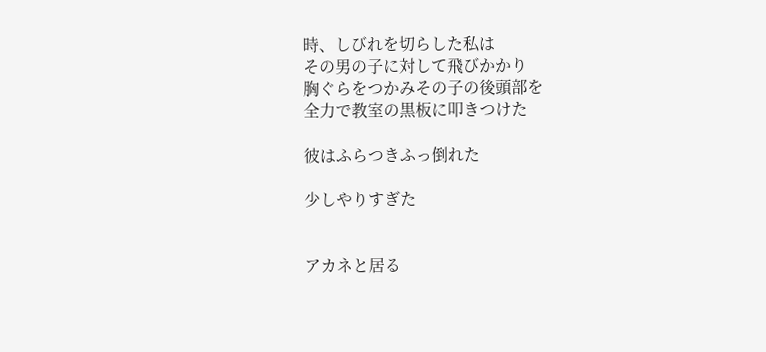時、しびれを切らした私は
その男の子に対して飛びかかり
胸ぐらをつかみその子の後頭部を
全力で教室の黒板に叩きつけた

彼はふらつきふっ倒れた

少しやりすぎた


アカネと居る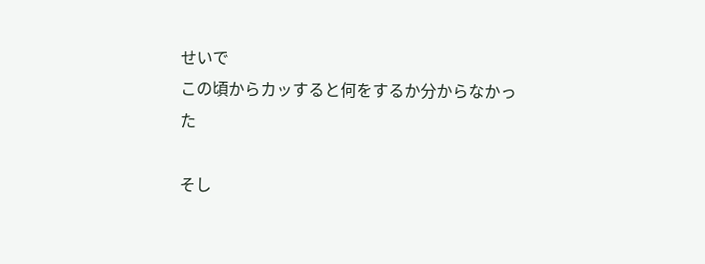せいで
この頃からカッすると何をするか分からなかった

そし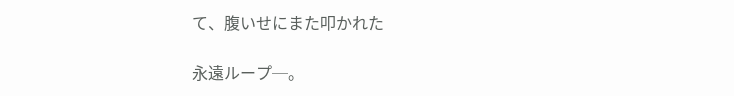て、腹いせにまた叩かれた

永遠ループ─。